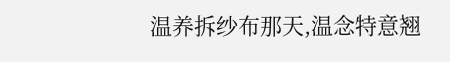温养拆纱布那天,温念特意翘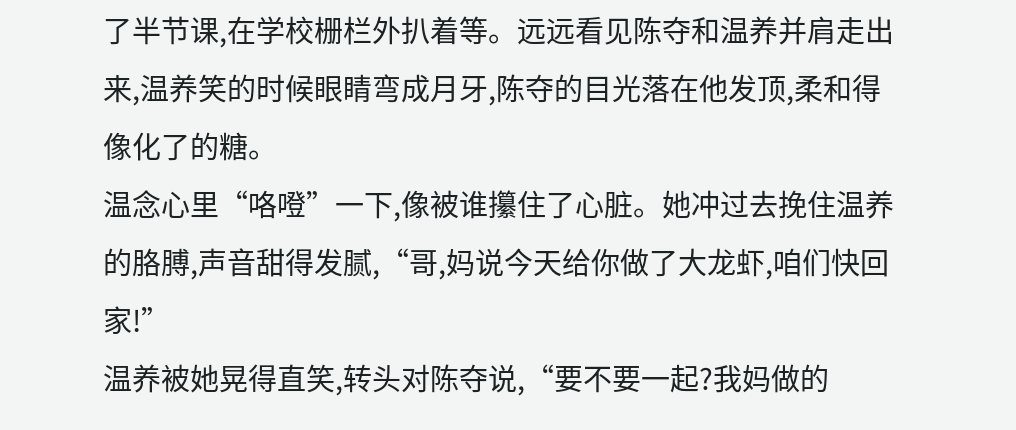了半节课,在学校栅栏外扒着等。远远看见陈夺和温养并肩走出来,温养笑的时候眼睛弯成月牙,陈夺的目光落在他发顶,柔和得像化了的糖。
温念心里“咯噔”一下,像被谁攥住了心脏。她冲过去挽住温养的胳膊,声音甜得发腻,“哥,妈说今天给你做了大龙虾,咱们快回家!”
温养被她晃得直笑,转头对陈夺说,“要不要一起?我妈做的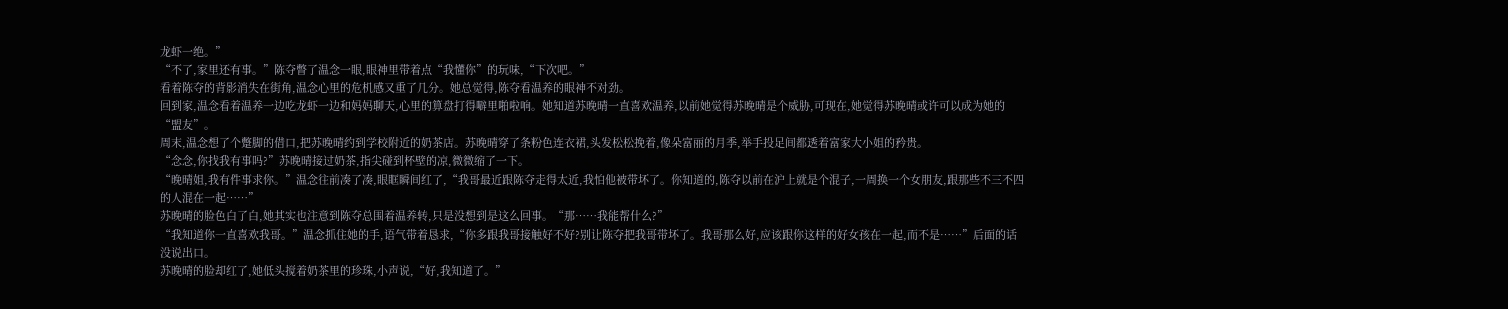龙虾一绝。”
“不了,家里还有事。”陈夺瞥了温念一眼,眼神里带着点“我懂你”的玩味,“下次吧。”
看着陈夺的背影消失在街角,温念心里的危机感又重了几分。她总觉得,陈夺看温养的眼神不对劲。
回到家,温念看着温养一边吃龙虾一边和妈妈聊天,心里的算盘打得噼里啪啦响。她知道苏晚晴一直喜欢温养,以前她觉得苏晚晴是个威胁,可现在,她觉得苏晚晴或许可以成为她的“盟友”。
周末,温念想了个蹩脚的借口,把苏晚晴约到学校附近的奶茶店。苏晚晴穿了条粉色连衣裙,头发松松挽着,像朵富丽的月季,举手投足间都透着富家大小姐的矜贵。
“念念,你找我有事吗?”苏晚晴接过奶茶,指尖碰到杯壁的凉,微微缩了一下。
“晚晴姐,我有件事求你。”温念往前凑了凑,眼眶瞬间红了,“我哥最近跟陈夺走得太近,我怕他被带坏了。你知道的,陈夺以前在沪上就是个混子,一周换一个女朋友,跟那些不三不四的人混在一起……”
苏晚晴的脸色白了白,她其实也注意到陈夺总围着温养转,只是没想到是这么回事。“那……我能帮什么?”
“我知道你一直喜欢我哥。”温念抓住她的手,语气带着恳求,“你多跟我哥接触好不好?别让陈夺把我哥带坏了。我哥那么好,应该跟你这样的好女孩在一起,而不是……”后面的话没说出口。
苏晚晴的脸却红了,她低头搅着奶茶里的珍珠,小声说,“好,我知道了。”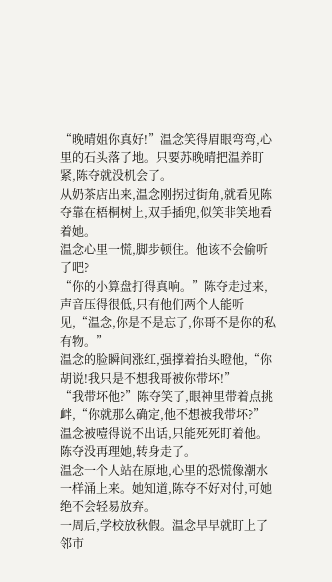“晚晴姐你真好!”温念笑得眉眼弯弯,心里的石头落了地。只要苏晚晴把温养盯紧,陈夺就没机会了。
从奶茶店出来,温念刚拐过街角,就看见陈夺靠在梧桐树上,双手插兜,似笑非笑地看着她。
温念心里一慌,脚步顿住。他该不会偷听了吧?
“你的小算盘打得真响。”陈夺走过来,声音压得很低,只有他们两个人能听见,“温念,你是不是忘了,你哥不是你的私有物。”
温念的脸瞬间涨红,强撑着抬头瞪他,“你胡说!我只是不想我哥被你带坏!”
“我带坏他?”陈夺笑了,眼神里带着点挑衅,“你就那么确定,他不想被我带坏?”
温念被噎得说不出话,只能死死盯着他。陈夺没再理她,转身走了。
温念一个人站在原地,心里的恐慌像潮水一样涌上来。她知道,陈夺不好对付,可她绝不会轻易放弃。
一周后,学校放秋假。温念早早就盯上了邻市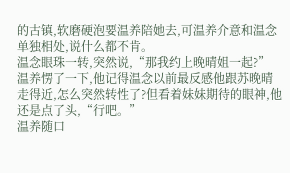的古镇,软磨硬泡要温养陪她去,可温养介意和温念单独相处,说什么都不肯。
温念眼珠一转,突然说,“那我约上晚晴姐一起?”
温养愣了一下,他记得温念以前最反感他跟苏晚晴走得近,怎么突然转性了?但看着妹妹期待的眼神,他还是点了头,“行吧。”
温养随口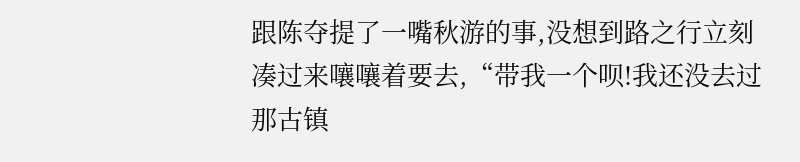跟陈夺提了一嘴秋游的事,没想到路之行立刻凑过来嚷嚷着要去,“带我一个呗!我还没去过那古镇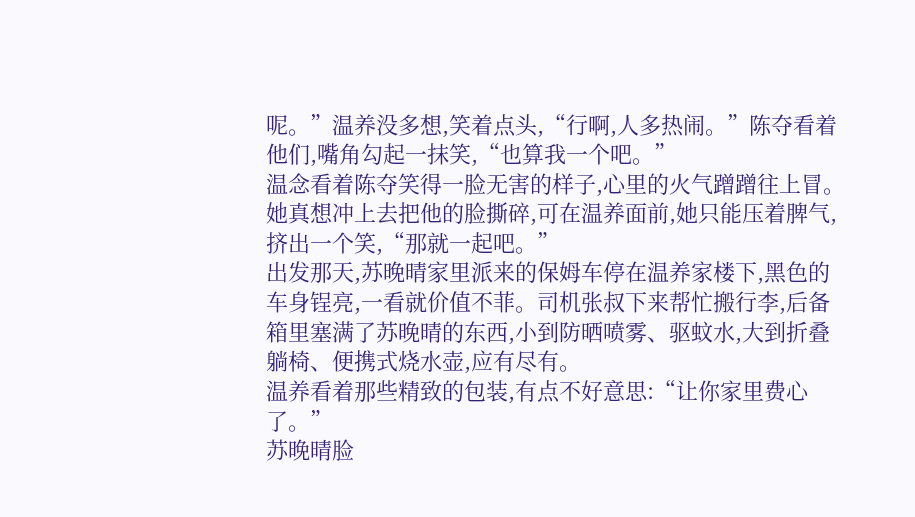呢。”温养没多想,笑着点头,“行啊,人多热闹。”陈夺看着他们,嘴角勾起一抹笑,“也算我一个吧。”
温念看着陈夺笑得一脸无害的样子,心里的火气蹭蹭往上冒。她真想冲上去把他的脸撕碎,可在温养面前,她只能压着脾气,挤出一个笑,“那就一起吧。”
出发那天,苏晚晴家里派来的保姆车停在温养家楼下,黑色的车身锃亮,一看就价值不菲。司机张叔下来帮忙搬行李,后备箱里塞满了苏晚晴的东西,小到防晒喷雾、驱蚊水,大到折叠躺椅、便携式烧水壶,应有尽有。
温养看着那些精致的包装,有点不好意思:“让你家里费心了。”
苏晚晴脸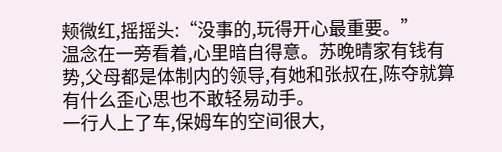颊微红,摇摇头:“没事的,玩得开心最重要。”
温念在一旁看着,心里暗自得意。苏晚晴家有钱有势,父母都是体制内的领导,有她和张叔在,陈夺就算有什么歪心思也不敢轻易动手。
一行人上了车,保姆车的空间很大,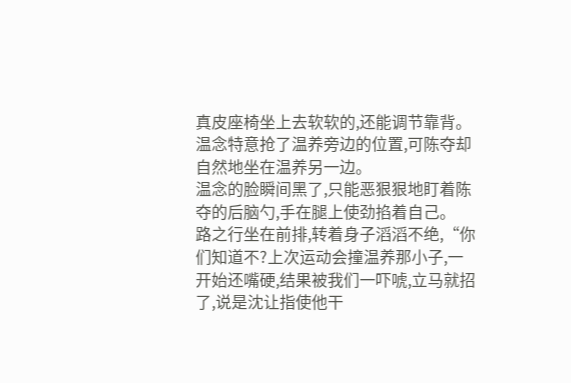真皮座椅坐上去软软的,还能调节靠背。温念特意抢了温养旁边的位置,可陈夺却自然地坐在温养另一边。
温念的脸瞬间黑了,只能恶狠狠地盯着陈夺的后脑勺,手在腿上使劲掐着自己。
路之行坐在前排,转着身子滔滔不绝,“你们知道不?上次运动会撞温养那小子,一开始还嘴硬,结果被我们一吓唬,立马就招了,说是沈让指使他干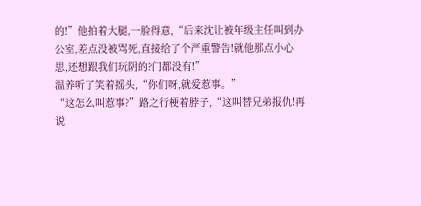的!”他拍着大腿,一脸得意,“后来沈让被年级主任叫到办公室,差点没被骂死,直接给了个严重警告!就他那点小心思,还想跟我们玩阴的?门都没有!”
温养听了笑着摇头,“你们呀,就爱惹事。”
“这怎么叫惹事?”路之行梗着脖子,“这叫替兄弟报仇!再说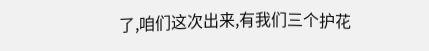了,咱们这次出来,有我们三个护花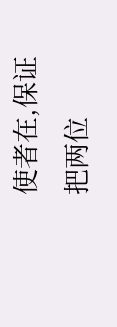使者在,保证把两位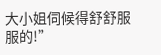大小姐伺候得舒舒服服的!”